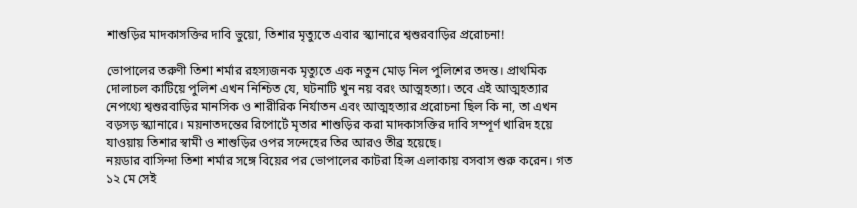শাশুড়ির মাদকাসক্তির দাবি ভুয়ো, তিশার মৃত্যুতে এবার স্ক্যানারে শ্বশুরবাড়ির প্ররোচনা!

ভোপালের তরুণী তিশা শর্মার রহস্যজনক মৃত্যুতে এক নতুন মোড় নিল পুলিশের তদন্ত। প্রাথমিক দোলাচল কাটিয়ে পুলিশ এখন নিশ্চিত যে, ঘটনাটি খুন নয় বরং আত্মহত্যা। তবে এই আত্মহত্যার নেপথ্যে শ্বশুরবাড়ির মানসিক ও শারীরিক নির্যাতন এবং আত্মহত্যার প্ররোচনা ছিল কি না, তা এখন বড়সড় স্ক্যানারে। ময়নাতদন্তের রিপোর্টে মৃতার শাশুড়ির করা মাদকাসক্তির দাবি সম্পূর্ণ খারিদ হয়ে যাওয়ায় তিশার স্বামী ও শাশুড়ির ওপর সন্দেহের তির আরও তীব্র হয়েছে।
নয়ডার বাসিন্দা তিশা শর্মার সঙ্গে বিয়ের পর ভোপালের কাটরা হিল্স এলাকায় বসবাস শুরু করেন। গত ১২ মে সেই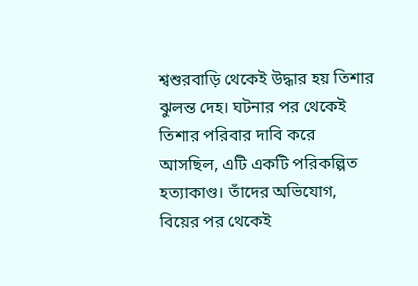শ্বশুরবাড়ি থেকেই উদ্ধার হয় তিশার ঝুলন্ত দেহ। ঘটনার পর থেকেই তিশার পরিবার দাবি করে আসছিল, এটি একটি পরিকল্পিত হত্যাকাণ্ড। তাঁদের অভিযোগ, বিয়ের পর থেকেই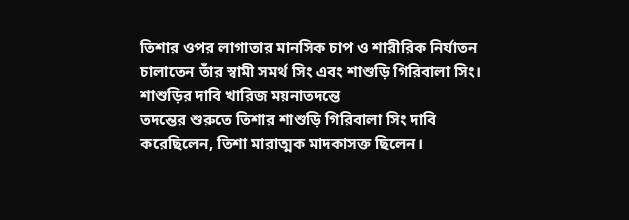তিশার ওপর লাগাতার মানসিক চাপ ও শারীরিক নির্যাতন চালাতেন তাঁর স্বামী সমর্থ সিং এবং শাশুড়ি গিরিবালা সিং।
শাশুড়ির দাবি খারিজ ময়নাতদন্তে
তদন্তের শুরুতে তিশার শাশুড়ি গিরিবালা সিং দাবি করেছিলেন, তিশা মারাত্মক মাদকাসক্ত ছিলেন।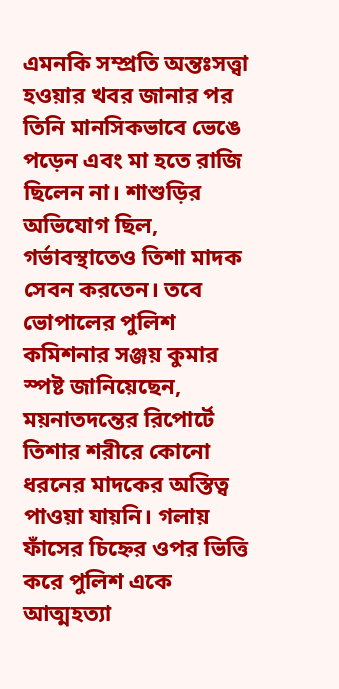এমনকি সম্প্রতি অন্তঃসত্ত্বা হওয়ার খবর জানার পর তিনি মানসিকভাবে ভেঙে পড়েন এবং মা হতে রাজি ছিলেন না। শাশুড়ির অভিযোগ ছিল, গর্ভাবস্থাতেও তিশা মাদক সেবন করতেন। তবে ভোপালের পুলিশ কমিশনার সঞ্জয় কুমার স্পষ্ট জানিয়েছেন, ময়নাতদন্তের রিপোর্টে তিশার শরীরে কোনো ধরনের মাদকের অস্তিত্ব পাওয়া যায়নি। গলায় ফাঁসের চিহ্নের ওপর ভিত্তি করে পুলিশ একে আত্মহত্যা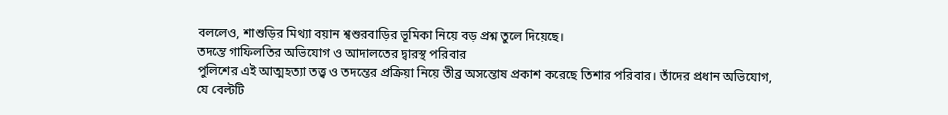বললেও, শাশুড়ির মিথ্যা বয়ান শ্বশুরবাড়ির ভূমিকা নিয়ে বড় প্রশ্ন তুলে দিয়েছে।
তদন্তে গাফিলতির অভিযোগ ও আদালতের দ্বারস্থ পরিবার
পুলিশের এই আত্মহত্যা তত্ত্ব ও তদন্তের প্রক্রিয়া নিয়ে তীব্র অসন্তোষ প্রকাশ করেছে তিশার পরিবার। তাঁদের প্রধান অভিযোগ, যে বেল্টটি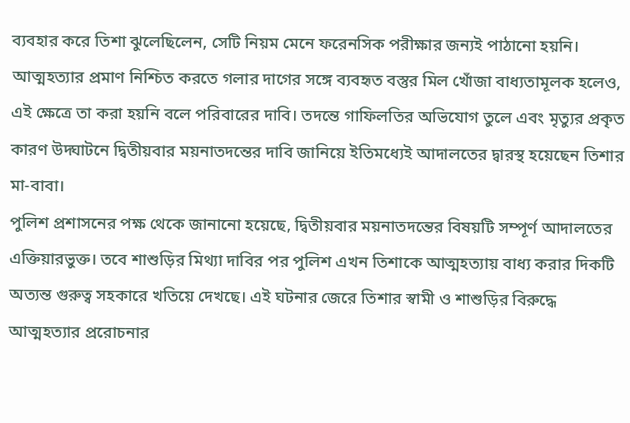ব্যবহার করে তিশা ঝুলেছিলেন, সেটি নিয়ম মেনে ফরেনসিক পরীক্ষার জন্যই পাঠানো হয়নি। আত্মহত্যার প্রমাণ নিশ্চিত করতে গলার দাগের সঙ্গে ব্যবহৃত বস্তুর মিল খোঁজা বাধ্যতামূলক হলেও, এই ক্ষেত্রে তা করা হয়নি বলে পরিবারের দাবি। তদন্তে গাফিলতির অভিযোগ তুলে এবং মৃত্যুর প্রকৃত কারণ উদ্ঘাটনে দ্বিতীয়বার ময়নাতদন্তের দাবি জানিয়ে ইতিমধ্যেই আদালতের দ্বারস্থ হয়েছেন তিশার মা-বাবা।
পুলিশ প্রশাসনের পক্ষ থেকে জানানো হয়েছে, দ্বিতীয়বার ময়নাতদন্তের বিষয়টি সম্পূর্ণ আদালতের এক্তিয়ারভুক্ত। তবে শাশুড়ির মিথ্যা দাবির পর পুলিশ এখন তিশাকে আত্মহত্যায় বাধ্য করার দিকটি অত্যন্ত গুরুত্ব সহকারে খতিয়ে দেখছে। এই ঘটনার জেরে তিশার স্বামী ও শাশুড়ির বিরুদ্ধে আত্মহত্যার প্ররোচনার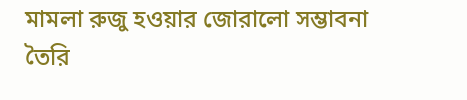মামলা রুজু হওয়ার জোরালো সম্ভাবনা তৈরি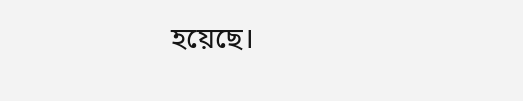হয়েছে।